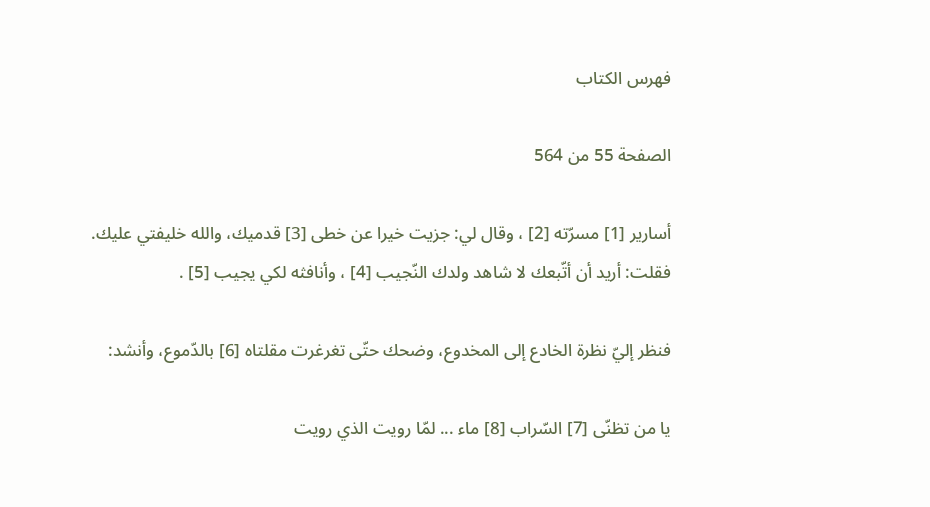فهرس الكتاب

الصفحة 55 من 564

أسارير [1] مسرّته [2] ، وقال لي: جزيت خيرا عن خطى [3] قدميك، والله خليفتي عليك. فقلت: أريد أن أتّبعك لا شاهد ولدك النّجيب [4] ، وأنافثه لكي يجيب [5] .

فنظر إليّ نظرة الخادع إلى المخدوع، وضحك حتّى تغرغرت مقلتاه [6] بالدّموع، وأنشد:

يا من تظنّى [7] السّراب [8] ماء ... لمّا رويت الذي رويت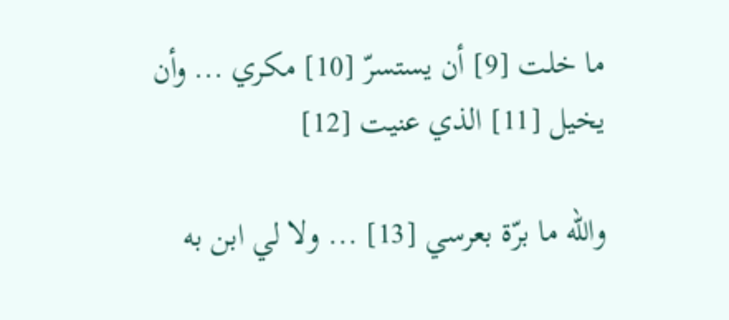ما خلت [9] أن يستسرّ [10] مكري ... وأن يخيل [11] الذي عنيت [12]

والله ما برّة بعرسي [13] ... ولا لي ابن به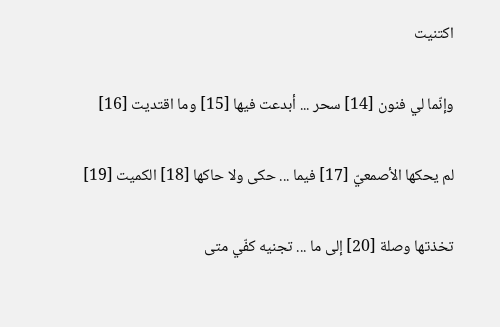اكتنيت

وإنّما لي فنون [14] سحر ... أبدعت فيها [15] وما اقتديت [16]

لم يحكها الأصمعيّ [17] فيما ... حكى ولا حاكها [18] الكميت [19]

تخذتها وصلة [20] إلى ما ... تجنيه كفّي متى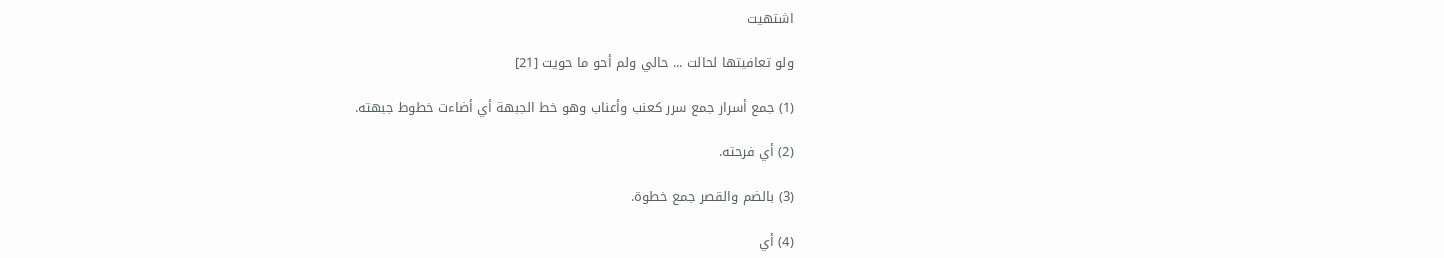اشتهيت

ولو تعافيتها لحالت ... حالي ولم أحو ما حويت [21]

(1) جمع أسرار جمع سرر كعنب وأعناب وهو خط الجبهة أي أضاءت خطوط جبهته.

(2) أي فرحته.

(3) بالضم والقصر جمع خطوة.

(4) أي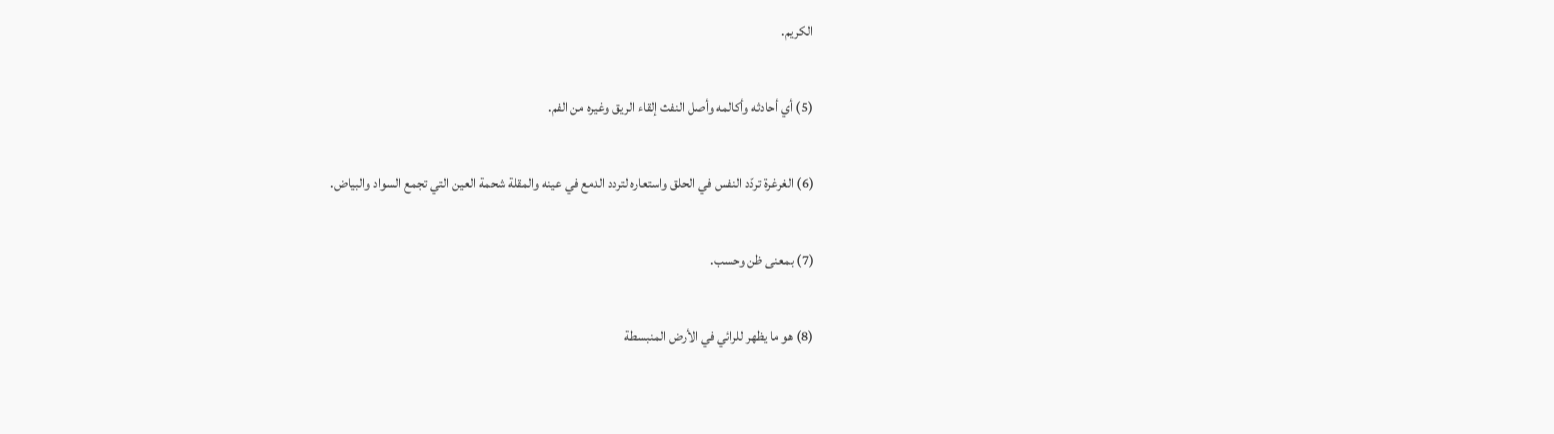الكريم.

(5) أي أحادثه وأكالمه وأصل النفث إلقاء الريق وغيره من الفم.

(6) الغرغرة تردّد النفس في الحلق واستعاره لتردد الدمع في عينه والمقلة شحمة العين التي تجمع السواد والبياض.

(7) بمعنى ظن وحسب.

(8) هو ما يظهر للرائي في الأرض المنبسطة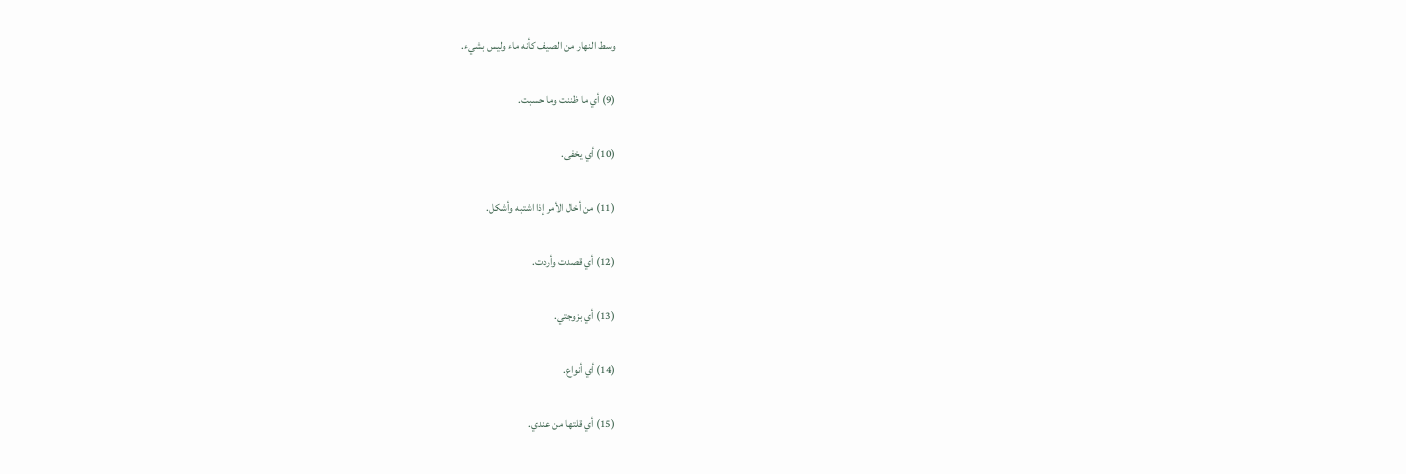وسط النهار من الصيف كأنه ماء وليس بشيء.

(9) أي ما ظننت وما حسبت.

(10) أي يخفى.

(11) من أخال الأمر إذا اشتبه وأشكل.

(12) أي قصدت وأردت.

(13) أي بزوجتي.

(14) أي أنواع.

(15) أي قلتها من عندي.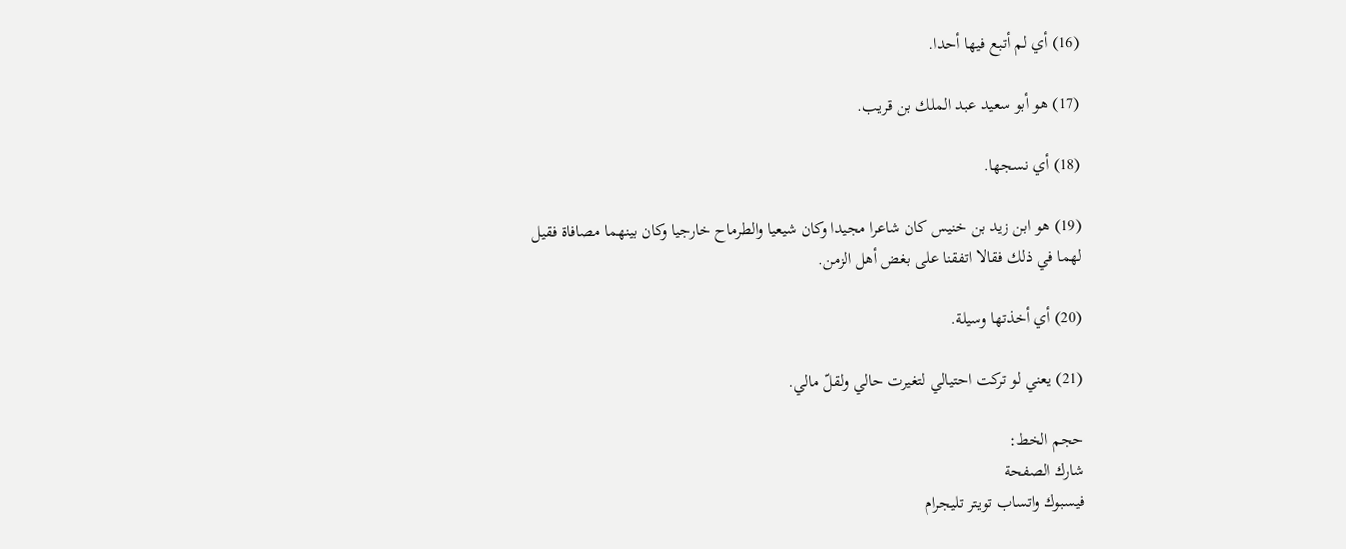(16) أي لم أتبع فيها أحدا.

(17) هو أبو سعيد عبد الملك بن قريب.

(18) أي نسجها.

(19) هو ابن زيد بن خنيس كان شاعرا مجيدا وكان شيعيا والطرماح خارجيا وكان بينهما مصافاة فقيل لهما في ذلك فقالا اتفقنا على بغض أهل الزمن.

(20) أي أخذتها وسيلة.

(21) يعني لو تركت احتيالي لتغيرت حالي ولقلّ مالي.

حجم الخط:
شارك الصفحة
فيسبوك واتساب تويتر تليجرام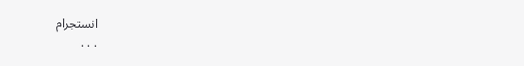انستجرام
. . .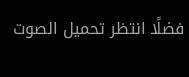فضلًا انتظر تحميل الصوت